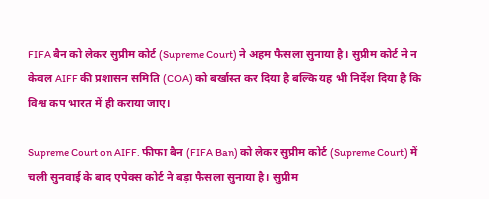FIFA बैन को लेकर सुप्रीम कोर्ट (Supreme Court) ने अहम फैसला सुनाया है। सुप्रीम कोर्ट ने न केवल AIFF की प्रशासन समिति (COA) को बर्खास्त कर दिया है बल्कि यह भी निर्देश दिया है कि विश्व कप भारत में ही कराया जाए।

Supreme Court on AIFF. फीफा बैन (FIFA Ban) को लेकर सुप्रीम कोर्ट (Supreme Court) में चली सुनवाई के बाद एपेक्स कोर्ट ने बड़ा फैसला सुनाया है। सुप्रीम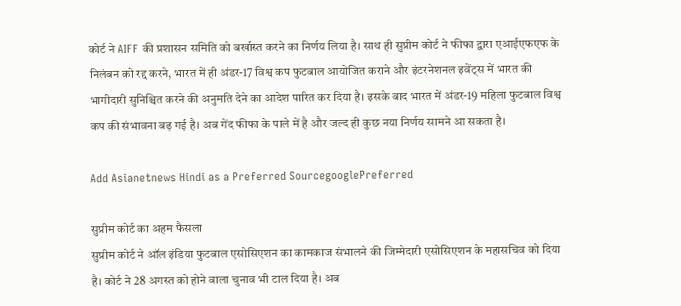कोर्ट ने AIFF की प्रशासन समिति को बर्खास्त करने का निर्णय लिया है। साथ ही सुप्रीम कोर्ट ने फीफा द्वारा एआईएफएफ के निलंबन को रद्द करने, भारत में ही अंडर-17 विश्व कप फुटबाल आयोजित कराने और इंटरनेशनल इवेंट्स में भारत की भागीदारी सुनिश्चित करने की अनुमति देने का आदेश पारित कर दिया है। इसके बाद भारत में अंडर-19 महिला फुटबाल विश्व कप की संभावना बढ़ गई है। अब गेंद फीफा के पाले में है और जल्द ही कुछ नया निर्णय सामने आ सकता है।

Add Asianetnews Hindi as a Preferred SourcegooglePreferred

सुप्रीम कोर्ट का अहम फैसला
सुप्रीम कोर्ट ने ऑल इंडिया फुटबाल एसोसिएशन का कामकाज संभालने की जिम्मेदारी एसोसिएशन के महासचिव को दिया है। कोर्ट ने 28 अगस्त को होने वाला चुनाव भी टाल दिया है। अब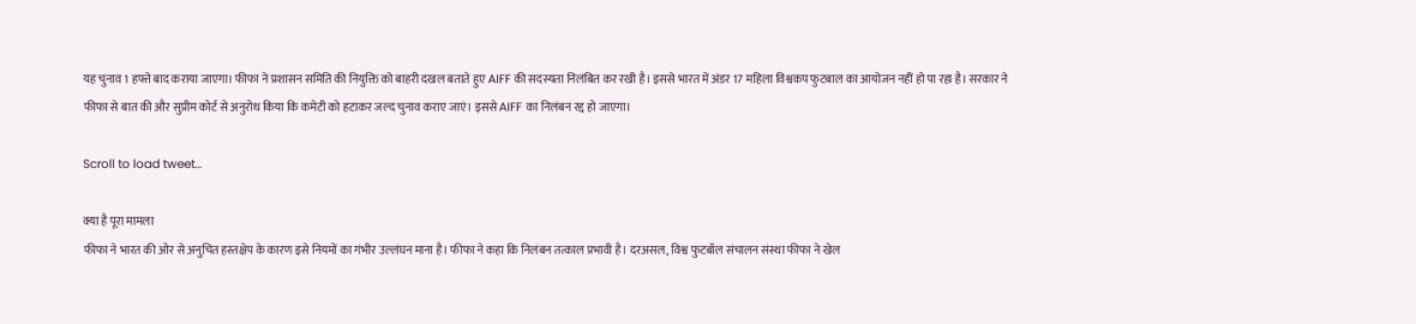यह चुनाव 1 हफ्ते बाद कराया जाएगा। फीफा ने प्रशासन समिति की नियुक्ति को बाहरी दखल बताते हुए AIFF की सदस्यता निलंबित कर रखी है। इससे भारत में अंडर 17 महिला विश्वकप फुटबाल का आयोजन नहीं हो पा रहा है। सरकार ने फीफा से बात की और सुप्रीम कोर्ट से अनुरोध किया कि कमेटी को हटाकर जल्द चुनाव कराए जाएं। इससे AIFF का निलंबन रद्द हो जाएगा।

Scroll to load tweet…

क्या है पूरा मामला
फीफा ने भारत की ओर से अनुचित हस्तक्षेप के कारण इसे नियमों का गंभीर उल्लंघन माना है। फीफा ने कहा कि निलंबन तत्काल प्रभावी है। दरअसल, विश्व फुटबॉल संचालन संस्था फीफा ने खेल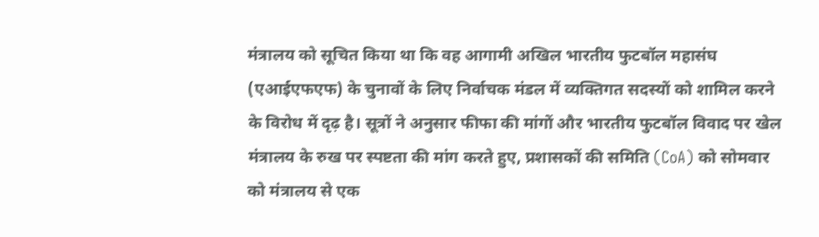मंत्रालय को सूचित किया था कि वह आगामी अखिल भारतीय फुटबॉल महासंघ (एआईएफएफ) के चुनावों के लिए निर्वाचक मंडल में व्यक्तिगत सदस्यों को शामिल करने के विरोध में दृढ़ है। सूत्रों ने अनुसार फीफा की मांगों और भारतीय फुटबॉल विवाद पर खेल मंत्रालय के रुख पर स्पष्टता की मांग करते हुए, प्रशासकों की समिति (CoA) को सोमवार को मंत्रालय से एक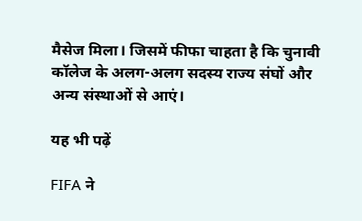मैसेज मिला। जिसमें फीफा चाहता है कि चुनावी कॉलेज के अलग-अलग सदस्य राज्य संघों और अन्य संस्थाओं से आएं।

यह भी पढ़ें

FIFA ने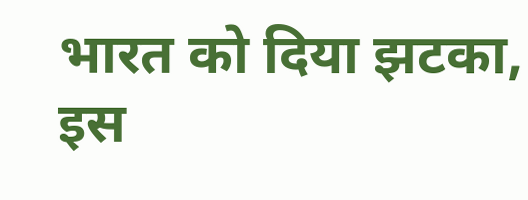भारत को दिया झटका, इस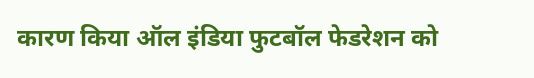कारण किया ऑल इंडिया फुटबॉल फेडरेशन को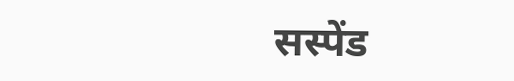सस्पेंड